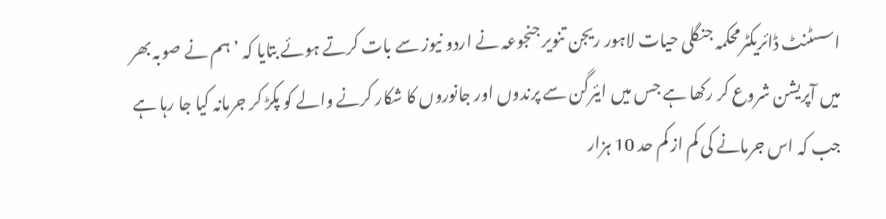اسسٹنٹ ڈائریکٹرمحکمہ جنگلی حیات لاہور ریجن تنویر جنجوعہ نے اردو نیوز سے بات کرتے ہوئے بتایا کہ ’ہم نے صوبہ بھر میں آپریشن شروع کر رکھا ہے جس میں ایئرگن سے پرندوں اور جانوروں کا شکار کرنے والے کو پکڑ کر جرمانہ کیا جا رہا ہے جب کہ اس جرمانے کی کم از کم حد 10 ہزار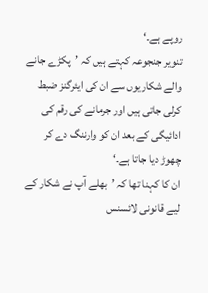روپے ہے۔‘
تنویر جنجوعہ کہتے ہیں کہ ’پکڑے جانے والے شکاریوں سے ان کی ایئرگنز ضبط کرلی جاتی ہیں اور جرمانے کی رقم کی ادائیگی کے بعد ان کو وارننگ دے کر چھوڑ دیا جاتا ہے۔‘
ان کا کہنا تھا کہ ’بھلے آپ نے شکار کے لیے قانونی لائسنس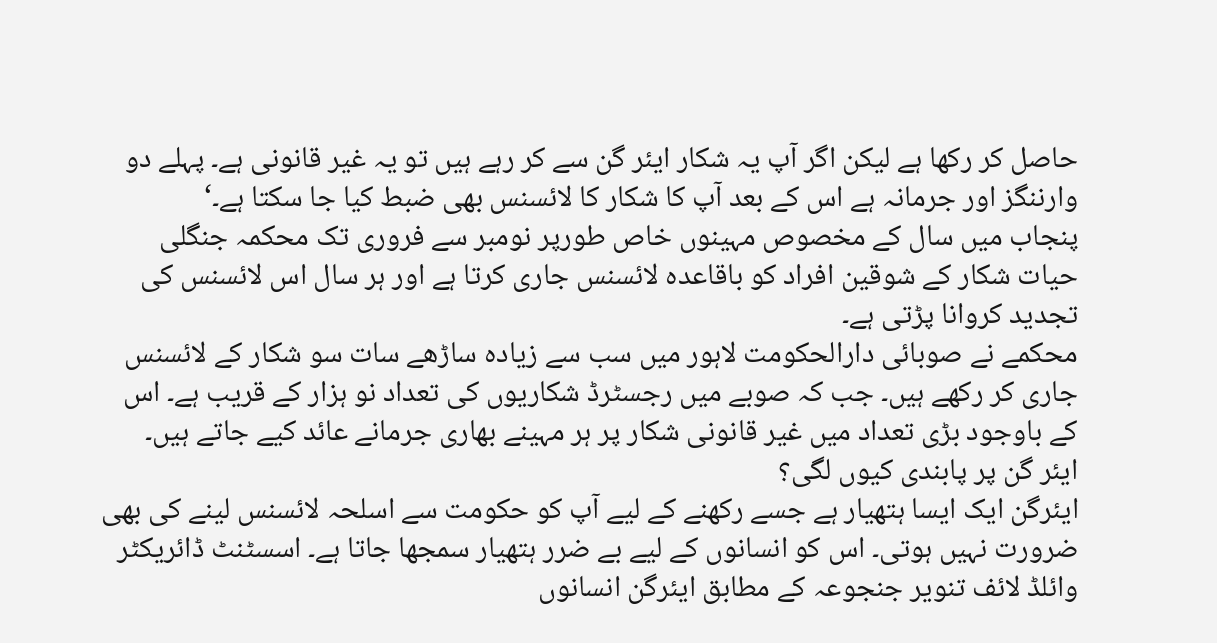حاصل کر رکھا ہے لیکن اگر آپ یہ شکار ایئر گن سے کر رہے ہیں تو یہ غیر قانونی ہے۔ پہلے دو وارننگز اور جرمانہ ہے اس کے بعد آپ کا شکار کا لائسنس بھی ضبط کیا جا سکتا ہے۔‘
پنجاب میں سال کے مخصوص مہینوں خاص طورپر نومبر سے فروری تک محکمہ جنگلی حیات شکار کے شوقین افراد کو باقاعدہ لائسنس جاری کرتا ہے اور ہر سال اس لائسنس کی تجدید کروانا پڑتی ہے۔
محکمے نے صوبائی دارالحکومت لاہور میں سب سے زیادہ ساڑھے سات سو شکار کے لائسنس جاری کر رکھے ہیں۔ جب کہ صوبے میں رجسٹرڈ شکاریوں کی تعداد نو ہزار کے قریب ہے۔ اس کے باوجود بڑی تعداد میں غیر قانونی شکار پر ہر مہینے بھاری جرمانے عائد کیے جاتے ہیں۔
ایئر گن پر پابندی کیوں لگی؟
ایئرگن ایک ایسا ہتھیار ہے جسے رکھنے کے لیے آپ کو حکومت سے اسلحہ لائسنس لینے کی بھی ضرورت نہیں ہوتی۔ اس کو انسانوں کے لیے بے ضرر ہتھیار سمجھا جاتا ہے۔ اسسٹنٹ ڈائریکٹر وائلڈ لائف تنویر جنجوعہ کے مطابق ایئرگن انسانوں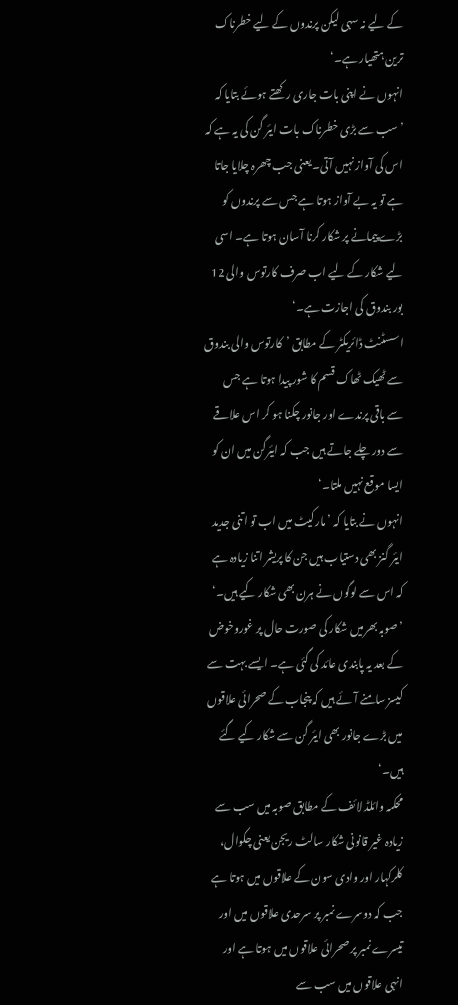کے لیے نہ سہی لیکن پرندوں کے لیے خطرناک ترین ہتھیار ہے۔‘
انہوں نے اپنی بات جاری رکھتے ہوئے بتایا کہ ’سب سے بڑی خطرناک بات ایئر گن کی یہ ہے کہ اس کی آواز نہیں آتی۔ یعنی جب چھرہ چلایا جاتا ہے تو یہ بے آواز ہوتا ہے جس سے پرندوں کو بڑے پیمانے پر شکار کرنا آسان ہوتا ہے۔ اسی لیے شکار کے لیے اب صرف کارتوس والی 12 بور بندوق کی اجازت ہے۔‘
اسسٹنٹ ڈائریکٹر کے مطابق ’کارتوس والی بندوق سے ٹھیک ٹھاک قسم کا شور پیدا ہوتا ہے جس سے باقی پرندے اور جانور چکنا ہو کر اس علاقے سے دور چلے جاتے ہیں جب کہ ایئرگن میں ان کو ایسا موقع نہیں ملتا۔‘
انہوں نے بتایا کہ ’مارکیٹ میں اب تو اتنی جدید ایئر گنز بھی دستیاب ہیں جن کا پریشر اتنا زیادہ ہے کہ اس سے لوگوں نے ہرن بھی شکار کیے ہیں۔‘
’صوبہ بھرمیں شکار کی صورت حال پر غوروخوض کے بعد یہ پابندی عائد کی گئی ہے۔ ایسے بہت سے کیسز سامنے آئے ہیں کہ پنجاب کے صحرائی علاقوں میں بڑے جانور بھی ایئر گن سے شکار کیے گئے ہیں۔‘
محکمہ وائلڈ لائف کے مطابق صوبہ میں سب سے زیادہ غیر قانونی شکار سالٹ ریجن یعنی چکوال، کلرکہار اور وادی سون کے علاقوں میں ہوتا ہے جب کہ دوسرے نمبر پر سرحدی علاقوں میں اور تیسرے نمبر پر صحرائی علاقوں میں ہوتا ہے اور انہی علاقوں میں سب سے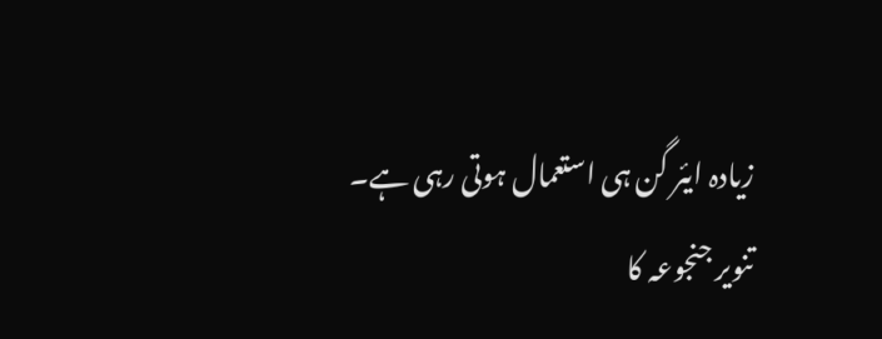زیادہ ایئر گن ہی استعمال ہوتی رہی ہے۔
تنویر جنجوعہ کا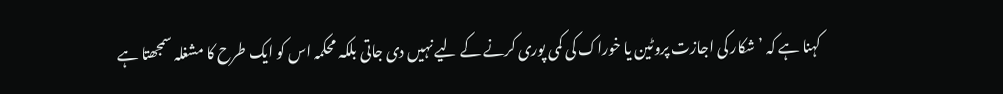کہنا ہے کہ ’شکار کی اجازت پروٹین یا خوراک کی کمی پوری کرنے کے لیے نہیں دی جاتی بلکہ محکمہ اس کو ایک طرح کا مشغلہ سمجھتا ہے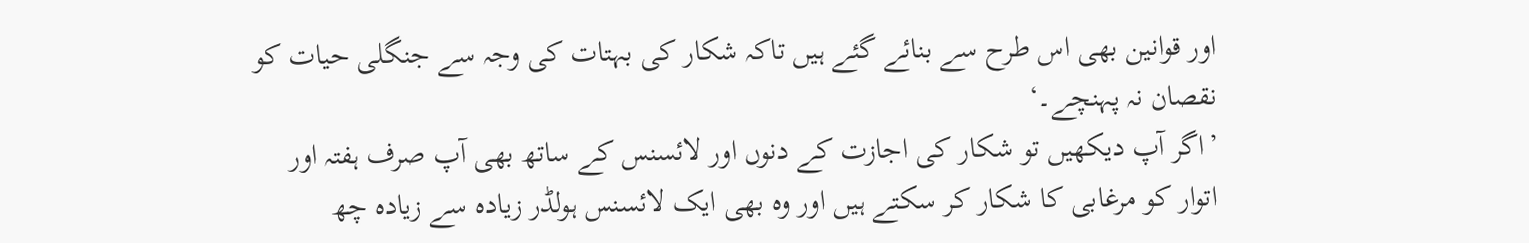اور قوانین بھی اس طرح سے بنائے گئے ہیں تاکہ شکار کی بہتات کی وجہ سے جنگلی حیات کو نقصان نہ پہنچے۔‘
’اگر آپ دیکھیں تو شکار کی اجازت کے دنوں اور لائسنس کے ساتھ بھی آپ صرف ہفتہ اور اتوار کو مرغابی کا شکار کر سکتے ہیں اور وہ بھی ایک لائسنس ہولڈر زیادہ سے زیادہ چھ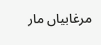مرغابیاں مار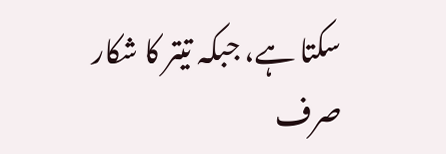سکتا ہے، جبکہ تیتر کا شکار صرف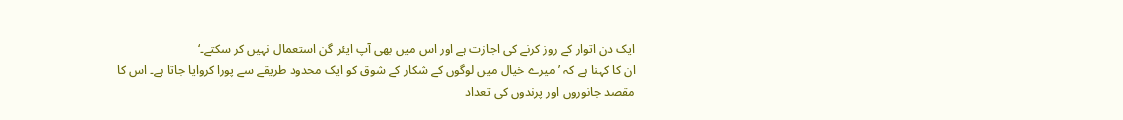ایک دن اتوار کے روز کرنے کی اجازت ہے اور اس میں بھی آپ ایئر گن استعمال نہیں کر سکتے۔‘
ان کا کہنا ہے کہ ’میرے خیال میں لوگوں کے شکار کے شوق کو ایک محدود طریقے سے پورا کروایا جاتا ہے۔ اس کا مقصد جانوروں اور پرندوں کی تعداد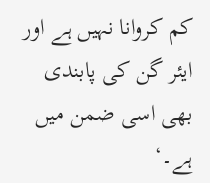کم کروانا نہیں ہے اور ایئر گن کی پابندی بھی اسی ضمن میں ہے۔‘